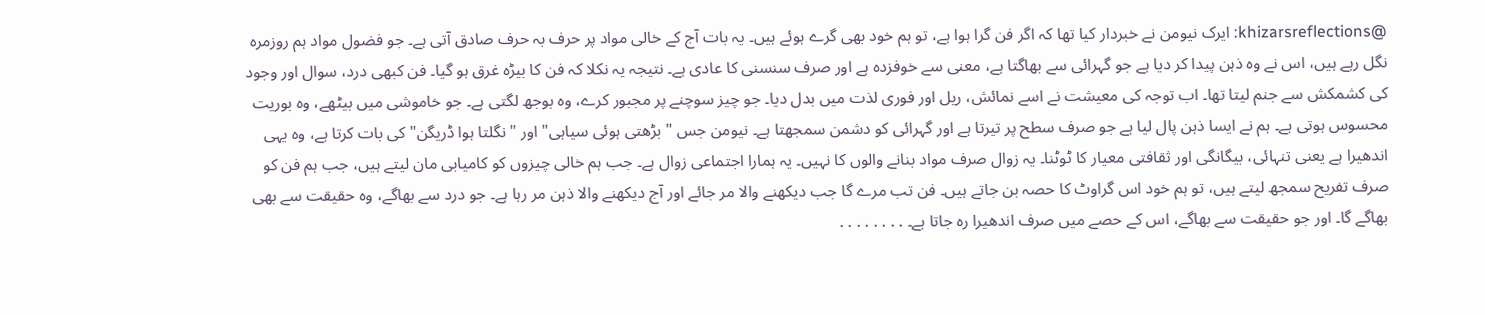@khizarsreflections: ایرک نیومن نے خبردار کیا تھا کہ اگر فن گرا ہوا ہے، تو ہم خود بھی گرے ہوئے ہیں۔ یہ بات آج کے خالی مواد پر حرف بہ حرف صادق آتی ہے۔ جو فضول مواد ہم روزمرہ نگل رہے ہیں، اس نے وہ ذہن پیدا کر دیا ہے جو گہرائی سے بھاگتا ہے، معنی سے خوفزدہ ہے اور صرف سنسنی کا عادی ہے۔ نتیجہ یہ نکلا کہ فن کا بیڑہ غرق ہو گیا۔ فن کبھی درد، سوال اور وجود کی کشمکش سے جنم لیتا تھا۔ اب توجہ کی معیشت نے اسے نمائش، ریل اور فوری لذت میں بدل دیا۔ جو چیز سوچنے پر مجبور کرے، وہ بوجھ لگتی ہے۔ جو خاموشی میں بیٹھے، وہ بوریت محسوس ہوتی ہے۔ ہم نے ایسا ذہن پال لیا ہے جو صرف سطح پر تیرتا ہے اور گہرائی کو دشمن سمجھتا ہے۔ نیومن جس "بڑھتی ہوئی سیاہی" اور "نگلتا ہوا ڈریگن" کی بات کرتا ہے، وہ یہی اندھیرا ہے یعنی تنہائی، بیگانگی اور ثقافتی معیار کا ٹوٹنا۔ یہ زوال صرف مواد بنانے والوں کا نہیں۔ یہ ہمارا اجتماعی زوال ہے۔ جب ہم خالی چیزوں کو کامیابی مان لیتے ہیں، جب ہم فن کو صرف تفریح سمجھ لیتے ہیں، تو ہم خود اس گراوٹ کا حصہ بن جاتے ہیں۔ فن تب مرے گا جب دیکھنے والا مر جائے اور آج دیکھنے والا ذہن مر رہا ہے۔ جو درد سے بھاگے، وہ حقیقت سے بھی بھاگے گا۔ اور جو حقیقت سے بھاگے، اس کے حصے میں صرف اندھیرا رہ جاتا ہے۔ . . . . . . . .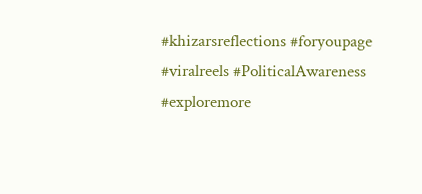#khizarsreflections #foryoupage #viralreels #PoliticalAwareness #exploremore